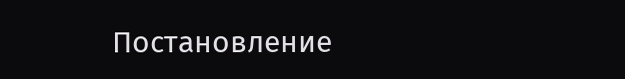Постановление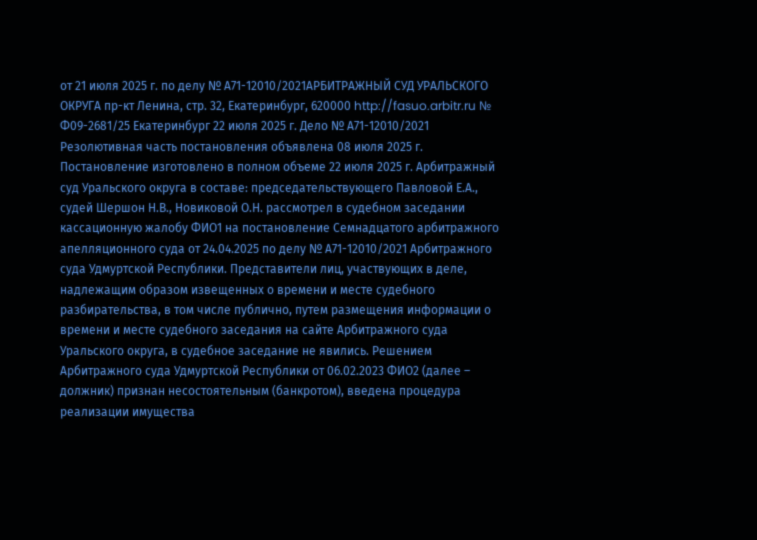от 21 июля 2025 г. по делу № А71-12010/2021АРБИТРАЖНЫЙ СУД УРАЛЬСКОГО ОКРУГА пр-кт Ленина, стр. 32, Екатеринбург, 620000 http://fasuo.arbitr.ru № Ф09-2681/25 Екатеринбург 22 июля 2025 г. Дело № А71-12010/2021 Резолютивная часть постановления объявлена 08 июля 2025 г. Постановление изготовлено в полном объеме 22 июля 2025 г. Арбитражный суд Уральского округа в составе: председательствующего Павловой Е.А., судей Шершон Н.В., Новиковой О.Н. рассмотрел в судебном заседании кассационную жалобу ФИО1 на постановление Семнадцатого арбитражного апелляционного суда от 24.04.2025 по делу № А71-12010/2021 Арбитражного суда Удмуртской Республики. Представители лиц, участвующих в деле, надлежащим образом извещенных о времени и месте судебного разбирательства, в том числе публично, путем размещения информации о времени и месте судебного заседания на сайте Арбитражного суда Уральского округа, в судебное заседание не явились. Решением Арбитражного суда Удмуртской Республики от 06.02.2023 ФИО2 (далее – должник) признан несостоятельным (банкротом), введена процедура реализации имущества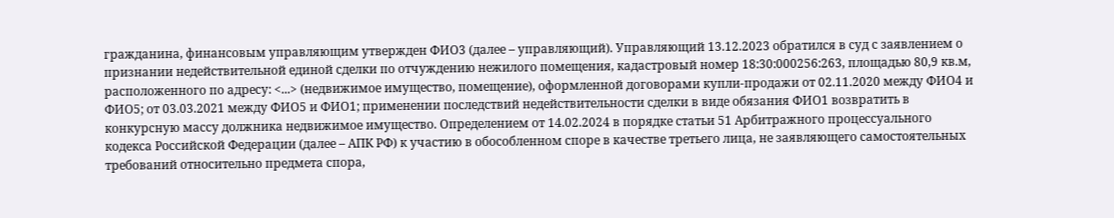гражданина, финансовым управляющим утвержден ФИО3 (далее – управляющий). Управляющий 13.12.2023 обратился в суд с заявлением о признании недействительной единой сделки по отчуждению нежилого помещения, кадастровый номер 18:30:000256:263, площадью 80,9 кв.м, расположенного по адресу: <...> (недвижимое имущество, помещение), оформленной договорами купли-продажи от 02.11.2020 между ФИО4 и ФИО5; от 03.03.2021 между ФИО5 и ФИО1; применении последствий недействительности сделки в виде обязания ФИО1 возвратить в конкурсную массу должника недвижимое имущество. Определением от 14.02.2024 в порядке статьи 51 Арбитражного процессуального кодекса Российской Федерации (далее – АПК РФ) к участию в обособленном споре в качестве третьего лица, не заявляющего самостоятельных требований относительно предмета спора,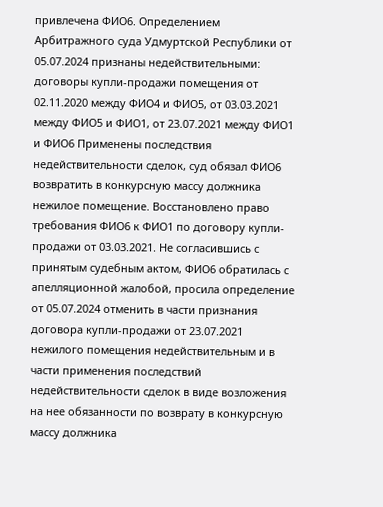привлечена ФИО6. Определением Арбитражного суда Удмуртской Республики от 05.07.2024 признаны недействительными: договоры купли-продажи помещения от 02.11.2020 между ФИО4 и ФИО5, от 03.03.2021 между ФИО5 и ФИО1, от 23.07.2021 между ФИО1 и ФИО6 Применены последствия недействительности сделок, суд обязал ФИО6 возвратить в конкурсную массу должника нежилое помещение. Восстановлено право требования ФИО6 к ФИО1 по договору купли-продажи от 03.03.2021. Не согласившись с принятым судебным актом, ФИО6 обратилась с апелляционной жалобой, просила определение от 05.07.2024 отменить в части признания договора купли-продажи от 23.07.2021 нежилого помещения недействительным и в части применения последствий недействительности сделок в виде возложения на нее обязанности по возврату в конкурсную массу должника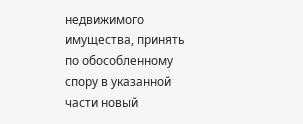недвижимого имущества, принять по обособленному спору в указанной части новый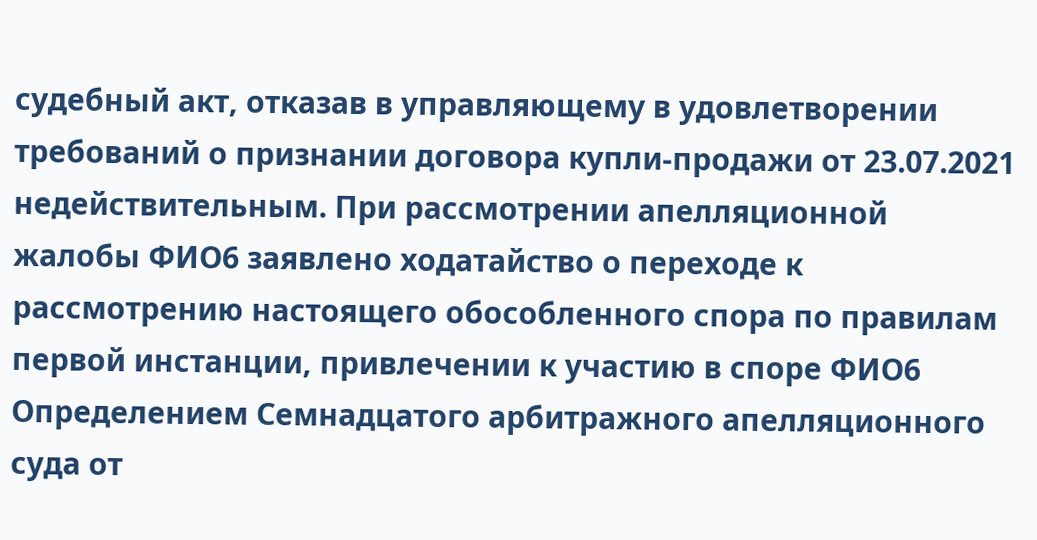судебный акт, отказав в управляющему в удовлетворении требований о признании договора купли-продажи от 23.07.2021 недействительным. При рассмотрении апелляционной жалобы ФИО6 заявлено ходатайство о переходе к рассмотрению настоящего обособленного спора по правилам первой инстанции, привлечении к участию в споре ФИО6 Определением Семнадцатого арбитражного апелляционного суда от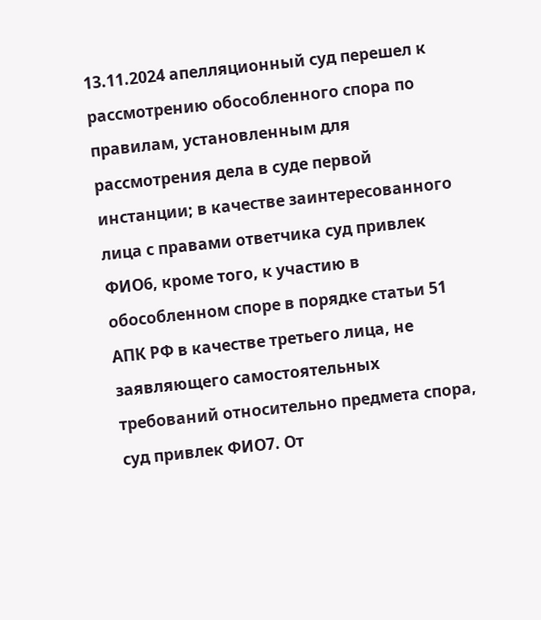13.11.2024 апелляционный суд перешел к рассмотрению обособленного спора по правилам, установленным для рассмотрения дела в суде первой инстанции; в качестве заинтересованного лица с правами ответчика суд привлек ФИО6, кроме того, к участию в обособленном споре в порядке статьи 51 АПК РФ в качестве третьего лица, не заявляющего самостоятельных требований относительно предмета спора, суд привлек ФИО7. От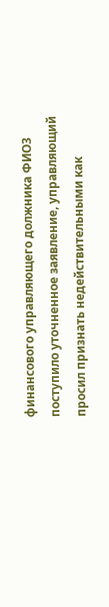финансового управляющего должника ФИО3 поступило уточненное заявление, управляющий просил признать недействительными как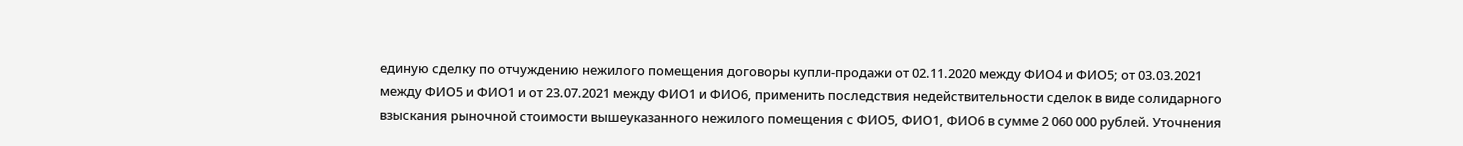единую сделку по отчуждению нежилого помещения договоры купли-продажи от 02.11.2020 между ФИО4 и ФИО5; от 03.03.2021 между ФИО5 и ФИО1 и от 23.07.2021 между ФИО1 и ФИО6, применить последствия недействительности сделок в виде солидарного взыскания рыночной стоимости вышеуказанного нежилого помещения с ФИО5, ФИО1, ФИО6 в сумме 2 060 000 рублей. Уточнения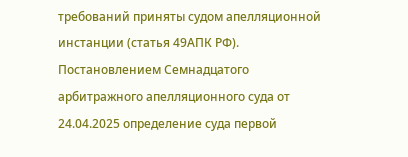требований приняты судом апелляционной инстанции (статья 49АПК РФ). Постановлением Семнадцатого арбитражного апелляционного суда от 24.04.2025 определение суда первой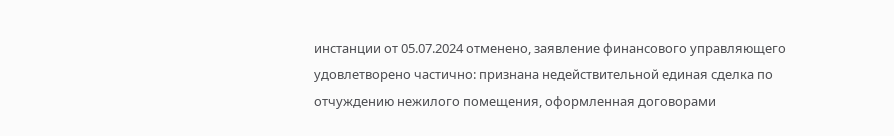инстанции от 05.07.2024 отменено, заявление финансового управляющего удовлетворено частично: признана недействительной единая сделка по отчуждению нежилого помещения, оформленная договорами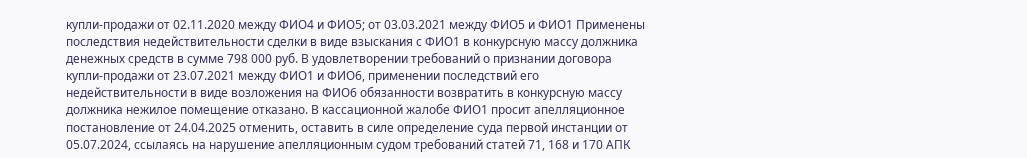купли-продажи от 02.11.2020 между ФИО4 и ФИО5; от 03.03.2021 между ФИО5 и ФИО1 Применены последствия недействительности сделки в виде взыскания с ФИО1 в конкурсную массу должника денежных средств в сумме 798 000 руб. В удовлетворении требований о признании договора купли-продажи от 23.07.2021 между ФИО1 и ФИО6, применении последствий его недействительности в виде возложения на ФИО6 обязанности возвратить в конкурсную массу должника нежилое помещение отказано. В кассационной жалобе ФИО1 просит апелляционное постановление от 24.04.2025 отменить, оставить в силе определение суда первой инстанции от 05.07.2024, ссылаясь на нарушение апелляционным судом требований статей 71, 168 и 170 АПК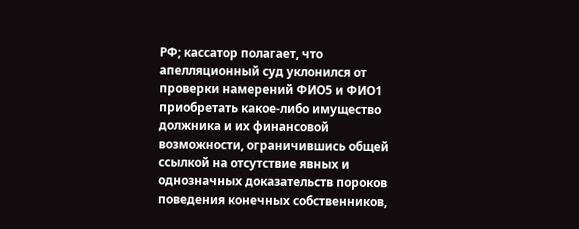РФ; кассатор полагает, что апелляционный суд уклонился от проверки намерений ФИО5 и ФИО1 приобретать какое-либо имущество должника и их финансовой возможности, ограничившись общей ссылкой на отсутствие явных и однозначных доказательств пороков поведения конечных собственников,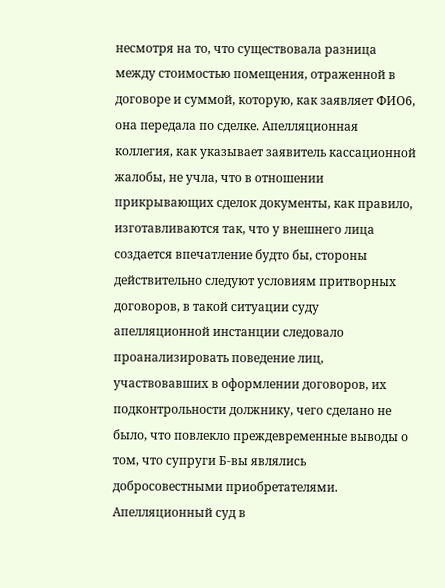несмотря на то, что существовала разница между стоимостью помещения, отраженной в договоре и суммой, которую, как заявляет ФИО6, она передала по сделке. Апелляционная коллегия, как указывает заявитель кассационной жалобы, не учла, что в отношении прикрывающих сделок документы, как правило, изготавливаются так, что у внешнего лица создается впечатление будто бы, стороны действительно следуют условиям притворных договоров, в такой ситуации суду апелляционной инстанции следовало проанализировать поведение лиц, участвовавших в оформлении договоров, их подконтрольности должнику, чего сделано не было, что повлекло преждевременные выводы о том, что супруги Б-вы являлись добросовестными приобретателями. Апелляционный суд в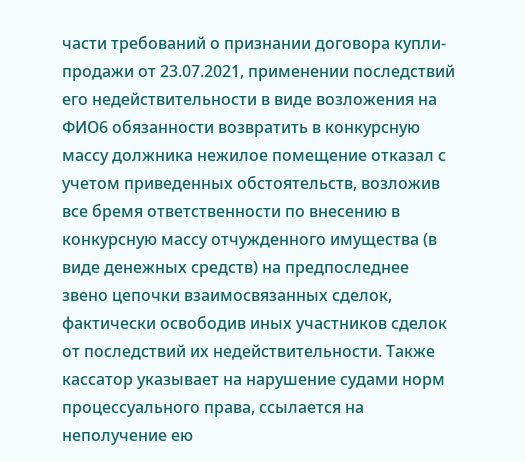части требований о признании договора купли-продажи от 23.07.2021, применении последствий его недействительности в виде возложения на ФИО6 обязанности возвратить в конкурсную массу должника нежилое помещение отказал с учетом приведенных обстоятельств, возложив все бремя ответственности по внесению в конкурсную массу отчужденного имущества (в виде денежных средств) на предпоследнее звено цепочки взаимосвязанных сделок, фактически освободив иных участников сделок от последствий их недействительности. Также кассатор указывает на нарушение судами норм процессуального права, ссылается на неполучение ею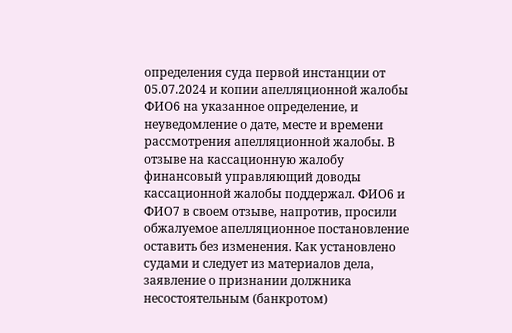определения суда первой инстанции от 05.07.2024 и копии апелляционной жалобы ФИО6 на указанное определение, и неуведомление о дате, месте и времени рассмотрения апелляционной жалобы. В отзыве на кассационную жалобу финансовый управляющий доводы кассационной жалобы поддержал. ФИО6 и ФИО7 в своем отзыве, напротив, просили обжалуемое апелляционное постановление оставить без изменения. Как установлено судами и следует из материалов дела, заявление о признании должника несостоятельным (банкротом)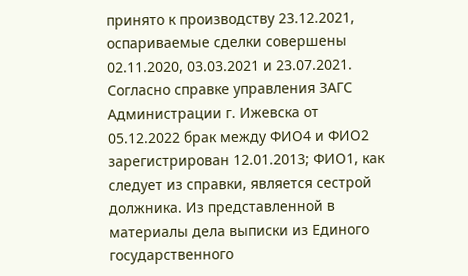принято к производству 23.12.2021, оспариваемые сделки совершены 02.11.2020, 03.03.2021 и 23.07.2021. Согласно справке управления ЗАГС Администрации г. Ижевска от 05.12.2022 брак между ФИО4 и ФИО2 зарегистрирован 12.01.2013; ФИО1, как следует из справки, является сестрой должника. Из представленной в материалы дела выписки из Единого государственного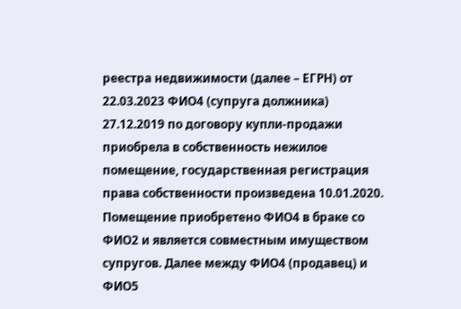реестра недвижимости (далее – ЕГРН) от 22.03.2023 ФИО4 (супруга должника) 27.12.2019 по договору купли-продажи приобрела в собственность нежилое помещение, государственная регистрация права собственности произведена 10.01.2020. Помещение приобретено ФИО4 в браке со ФИО2 и является совместным имуществом супругов. Далее между ФИО4 (продавец) и ФИО5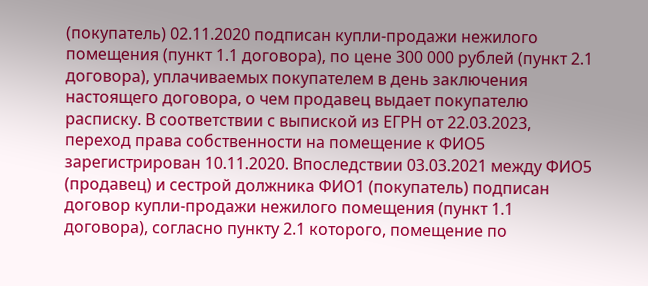(покупатель) 02.11.2020 подписан купли-продажи нежилого помещения (пункт 1.1 договора), по цене 300 000 рублей (пункт 2.1 договора), уплачиваемых покупателем в день заключения настоящего договора, о чем продавец выдает покупателю расписку. В соответствии с выпиской из ЕГРН от 22.03.2023, переход права собственности на помещение к ФИО5 зарегистрирован 10.11.2020. Впоследствии 03.03.2021 между ФИО5 (продавец) и сестрой должника ФИО1 (покупатель) подписан договор купли-продажи нежилого помещения (пункт 1.1 договора), согласно пункту 2.1 которого, помещение по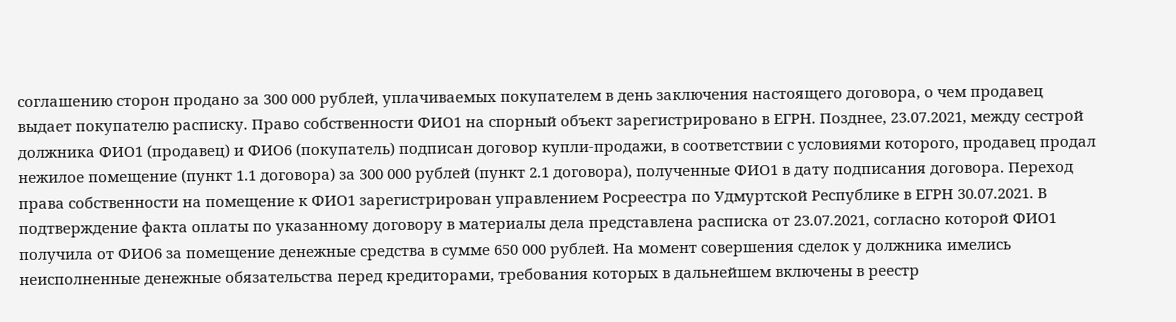соглашению сторон продано за 300 000 рублей, уплачиваемых покупателем в день заключения настоящего договора, о чем продавец выдает покупателю расписку. Право собственности ФИО1 на спорный объект зарегистрировано в ЕГРН. Позднее, 23.07.2021, между сестрой должника ФИО1 (продавец) и ФИО6 (покупатель) подписан договор купли-продажи, в соответствии с условиями которого, продавец продал нежилое помещение (пункт 1.1 договора) за 300 000 рублей (пункт 2.1 договора), полученные ФИО1 в дату подписания договора. Переход права собственности на помещение к ФИО1 зарегистрирован управлением Росреестра по Удмуртской Республике в ЕГРН 30.07.2021. В подтверждение факта оплаты по указанному договору в материалы дела представлена расписка от 23.07.2021, согласно которой ФИО1 получила от ФИО6 за помещение денежные средства в сумме 650 000 рублей. На момент совершения сделок у должника имелись неисполненные денежные обязательства перед кредиторами, требования которых в дальнейшем включены в реестр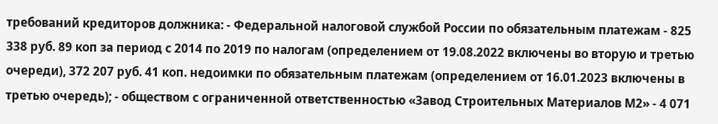требований кредиторов должника: - Федеральной налоговой службой России по обязательным платежам - 825 338 руб. 89 коп за период с 2014 по 2019 по налогам (определением от 19.08.2022 включены во вторую и третью очереди), 372 207 руб. 41 коп. недоимки по обязательным платежам (определением от 16.01.2023 включены в третью очередь); - обществом с ограниченной ответственностью «Завод Строительных Материалов М2» - 4 071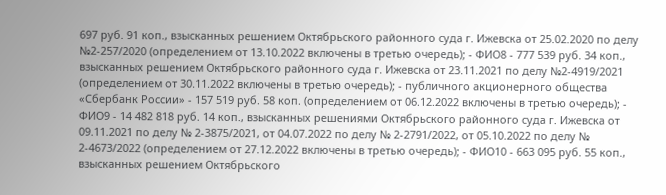697 руб. 91 коп., взысканных решением Октябрьского районного суда г. Ижевска от 25.02.2020 по делу №2-257/2020 (определением от 13.10.2022 включены в третью очередь); - ФИО8 - 777 539 руб. 34 коп., взысканных решением Октябрьского районного суда г. Ижевска от 23.11.2021 по делу №2-4919/2021 (определением от 30.11.2022 включены в третью очередь); - публичного акционерного общества «Сбербанк России» - 157 519 руб. 58 коп. (определением от 06.12.2022 включены в третью очередь); - ФИО9 - 14 482 818 руб. 14 коп., взысканных решениями Октябрьского районного суда г. Ижевска от 09.11.2021 по делу № 2-3875/2021, от 04.07.2022 по делу № 2-2791/2022, от 05.10.2022 по делу № 2-4673/2022 (определением от 27.12.2022 включены в третью очередь); - ФИО10 - 663 095 руб. 55 коп., взысканных решением Октябрьского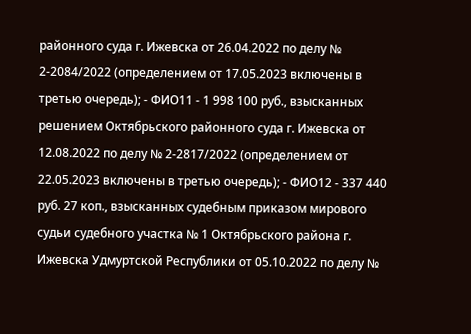районного суда г. Ижевска от 26.04.2022 по делу № 2-2084/2022 (определением от 17.05.2023 включены в третью очередь); - ФИО11 - 1 998 100 руб., взысканных решением Октябрьского районного суда г. Ижевска от 12.08.2022 по делу № 2-2817/2022 (определением от 22.05.2023 включены в третью очередь); - ФИО12 - 337 440 руб. 27 коп., взысканных судебным приказом мирового судьи судебного участка № 1 Октябрьского района г. Ижевска Удмуртской Республики от 05.10.2022 по делу №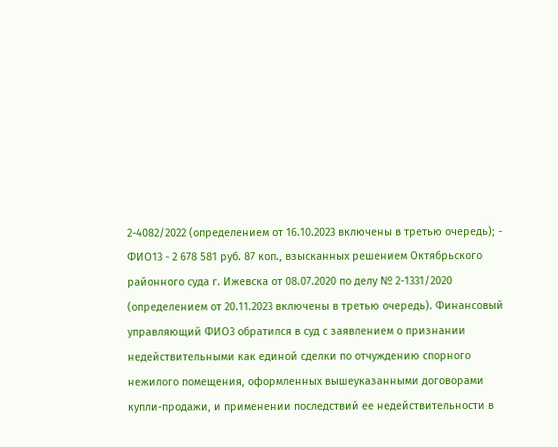2-4082/2022 (определением от 16.10.2023 включены в третью очередь); - ФИО13 - 2 678 581 руб. 87 коп., взысканных решением Октябрьского районного суда г. Ижевска от 08.07.2020 по делу № 2-1331/2020 (определением от 20.11.2023 включены в третью очередь). Финансовый управляющий ФИО3 обратился в суд с заявлением о признании недействительными как единой сделки по отчуждению спорного нежилого помещения, оформленных вышеуказанными договорами купли-продажи, и применении последствий ее недействительности в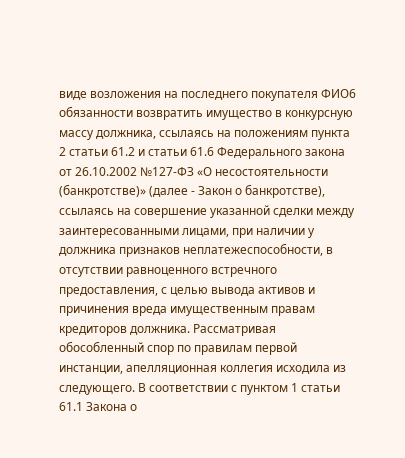виде возложения на последнего покупателя ФИО6 обязанности возвратить имущество в конкурсную массу должника, ссылаясь на положениям пункта 2 статьи 61.2 и статьи 61.6 Федерального закона от 26.10.2002 №127-ФЗ «О несостоятельности (банкротстве)» (далее - Закон о банкротстве), ссылаясь на совершение указанной сделки между заинтересованными лицами, при наличии у должника признаков неплатежеспособности, в отсутствии равноценного встречного предоставления, с целью вывода активов и причинения вреда имущественным правам кредиторов должника. Рассматривая обособленный спор по правилам первой инстанции, апелляционная коллегия исходила из следующего. В соответствии с пунктом 1 статьи 61.1 Закона о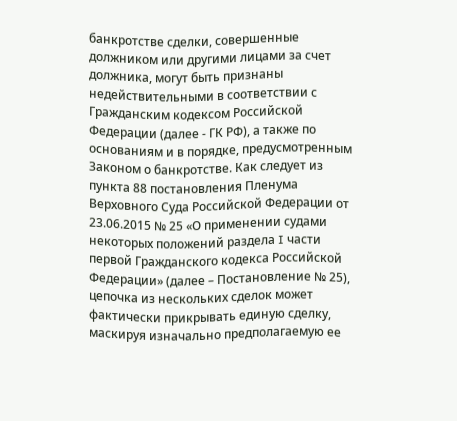банкротстве сделки, совершенные должником или другими лицами за счет должника, могут быть признаны недействительными в соответствии с Гражданским кодексом Российской Федерации (далее - ГК РФ), а также по основаниям и в порядке, предусмотренным Законом о банкротстве. Как следует из пункта 88 постановления Пленума Верховного Суда Российской Федерации от 23.06.2015 № 25 «О применении судами некоторых положений раздела I части первой Гражданского кодекса Российской Федерации» (далее – Постановление № 25), цепочка из нескольких сделок может фактически прикрывать единую сделку, маскируя изначально предполагаемую ее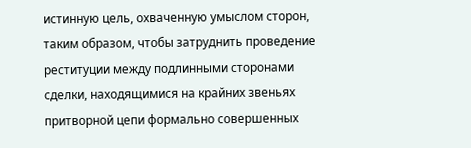истинную цель, охваченную умыслом сторон, таким образом, чтобы затруднить проведение реституции между подлинными сторонами сделки, находящимися на крайних звеньях притворной цепи формально совершенных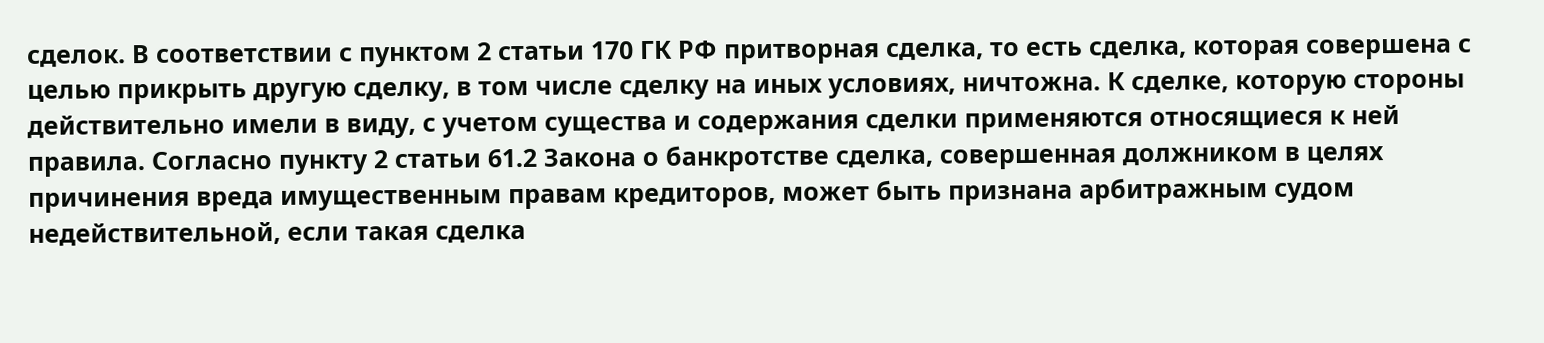сделок. В соответствии с пунктом 2 статьи 170 ГК РФ притворная сделка, то есть сделка, которая совершена с целью прикрыть другую сделку, в том числе сделку на иных условиях, ничтожна. К сделке, которую стороны действительно имели в виду, с учетом существа и содержания сделки применяются относящиеся к ней правила. Согласно пункту 2 статьи 61.2 Закона о банкротстве сделка, совершенная должником в целях причинения вреда имущественным правам кредиторов, может быть признана арбитражным судом недействительной, если такая сделка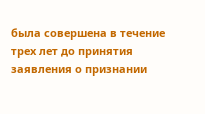была совершена в течение трех лет до принятия заявления о признании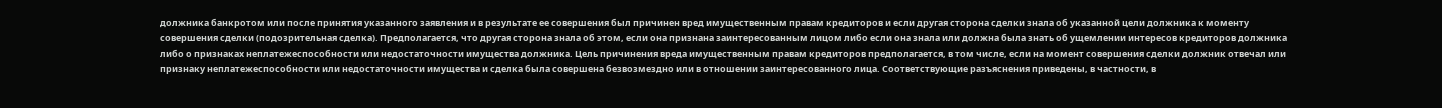должника банкротом или после принятия указанного заявления и в результате ее совершения был причинен вред имущественным правам кредиторов и если другая сторона сделки знала об указанной цели должника к моменту совершения сделки (подозрительная сделка). Предполагается, что другая сторона знала об этом, если она признана заинтересованным лицом либо если она знала или должна была знать об ущемлении интересов кредиторов должника либо о признаках неплатежеспособности или недостаточности имущества должника. Цель причинения вреда имущественным правам кредиторов предполагается, в том числе, если на момент совершения сделки должник отвечал или признаку неплатежеспособности или недостаточности имущества и сделка была совершена безвозмездно или в отношении заинтересованного лица. Соответствующие разъяснения приведены, в частности, в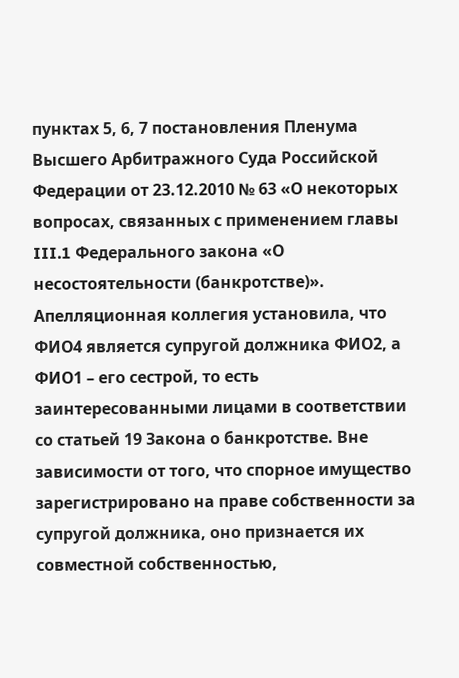пунктах 5, 6, 7 постановления Пленума Высшего Арбитражного Суда Российской Федерации от 23.12.2010 № 63 «О некоторых вопросах, связанных с применением главы III.1 Федерального закона «О несостоятельности (банкротстве)». Апелляционная коллегия установила, что ФИО4 является супругой должника ФИО2, а ФИО1 – его сестрой, то есть заинтересованными лицами в соответствии со статьей 19 Закона о банкротстве. Вне зависимости от того, что спорное имущество зарегистрировано на праве собственности за супругой должника, оно признается их совместной собственностью,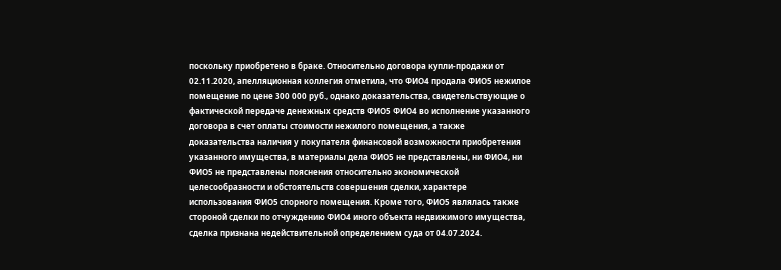поскольку приобретено в браке. Относительно договора купли-продажи от 02.11.2020, апелляционная коллегия отметила, что ФИО4 продала ФИО5 нежилое помещение по цене 300 000 руб., однако доказательства, свидетельствующие о фактической передаче денежных средств ФИО5 ФИО4 во исполнение указанного договора в счет оплаты стоимости нежилого помещения, а также доказательства наличия у покупателя финансовой возможности приобретения указанного имущества, в материалы дела ФИО5 не представлены, ни ФИО4, ни ФИО5 не представлены пояснения относительно экономической целесообразности и обстоятельств совершения сделки, характере использования ФИО5 спорного помещения. Кроме того, ФИО5 являлась также стороной сделки по отчуждению ФИО4 иного объекта недвижимого имущества, сделка признана недействительной определением суда от 04.07.2024.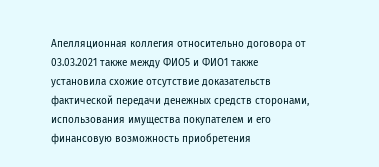Апелляционная коллегия относительно договора от 03.03.2021 также между ФИО5 и ФИО1 также установила схожие отсутствие доказательств фактической передачи денежных средств сторонами, использования имущества покупателем и его финансовую возможность приобретения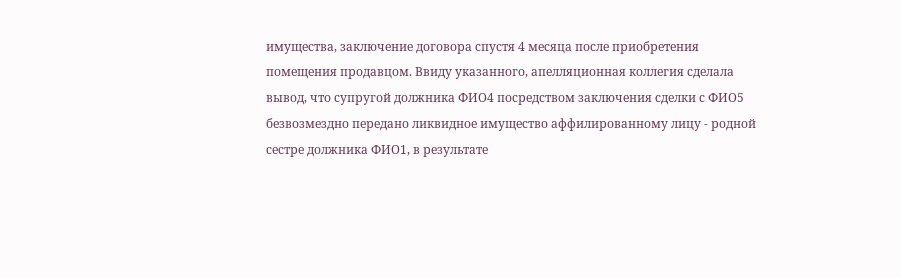имущества, заключение договора спустя 4 месяца после приобретения помещения продавцом. Ввиду указанного, апелляционная коллегия сделала вывод, что супругой должника ФИО4 посредством заключения сделки с ФИО5 безвозмездно передано ликвидное имущество аффилированному лицу - родной сестре должника ФИО1, в результате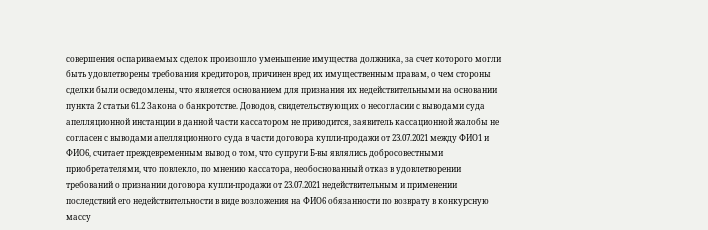совершения оспариваемых сделок произошло уменьшение имущества должника, за счет которого могли быть удовлетворены требования кредиторов, причинен вред их имущественным правам, о чем стороны сделки были осведомлены, что является основанием для признания их недействительными на основании пункта 2 статьи 61.2 Закона о банкротстве. Доводов, свидетельствующих о несогласии с выводами суда апелляционной инстанции в данной части кассатором не приводится, заявитель кассационной жалобы не согласен с выводами апелляционного суда в части договора купли-продажи от 23.07.2021 между ФИО1 и ФИО6, считает преждевременным вывод о том, что супруги Б-вы являлись добросовестными приобретателями, что повлекло, по мнению кассатора, необоснованный отказ в удовлетворении требований о признании договора купли-продажи от 23.07.2021 недействительным и применении последствий его недействительности в виде возложения на ФИО6 обязанности по возврату в конкурсную массу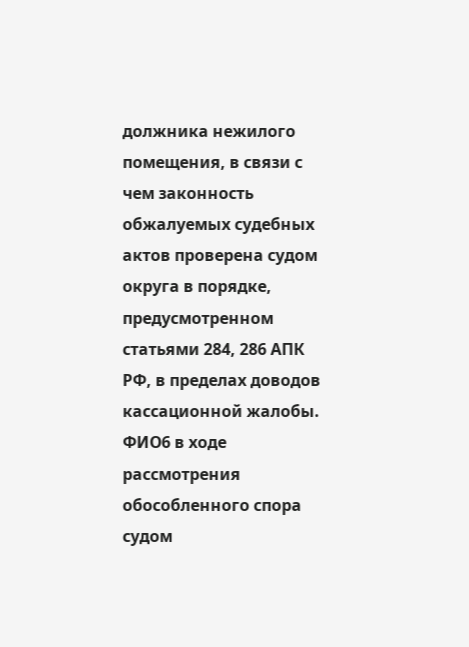должника нежилого помещения, в связи с чем законность обжалуемых судебных актов проверена судом округа в порядке, предусмотренном статьями 284, 286 АПК РФ, в пределах доводов кассационной жалобы. ФИО6 в ходе рассмотрения обособленного спора судом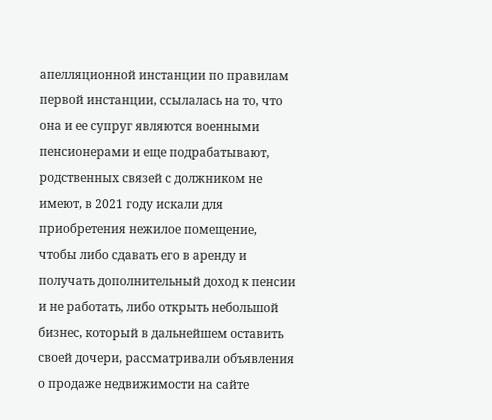апелляционной инстанции по правилам первой инстанции, ссылалась на то, что она и ее супруг являются военными пенсионерами и еще подрабатывают, родственных связей с должником не имеют, в 2021 году искали для приобретения нежилое помещение, чтобы либо сдавать его в аренду и получать дополнительный доход к пенсии и не работать, либо открыть небольшой бизнес, который в дальнейшем оставить своей дочери, рассматривали объявления о продаже недвижимости на сайте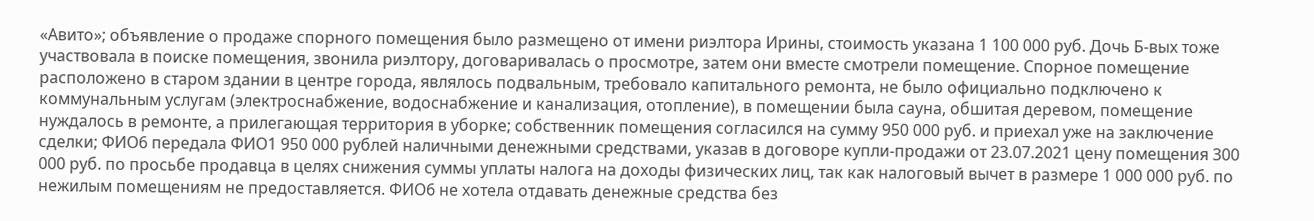«Авито»; объявление о продаже спорного помещения было размещено от имени риэлтора Ирины, стоимость указана 1 100 000 руб. Дочь Б-вых тоже участвовала в поиске помещения, звонила риэлтору, договаривалась о просмотре, затем они вместе смотрели помещение. Спорное помещение расположено в старом здании в центре города, являлось подвальным, требовало капитального ремонта, не было официально подключено к коммунальным услугам (электроснабжение, водоснабжение и канализация, отопление), в помещении была сауна, обшитая деревом, помещение нуждалось в ремонте, а прилегающая территория в уборке; собственник помещения согласился на сумму 950 000 руб. и приехал уже на заключение сделки; ФИО6 передала ФИО1 950 000 рублей наличными денежными средствами, указав в договоре купли-продажи от 23.07.2021 цену помещения 300 000 руб. по просьбе продавца в целях снижения суммы уплаты налога на доходы физических лиц, так как налоговый вычет в размере 1 000 000 руб. по нежилым помещениям не предоставляется. ФИО6 не хотела отдавать денежные средства без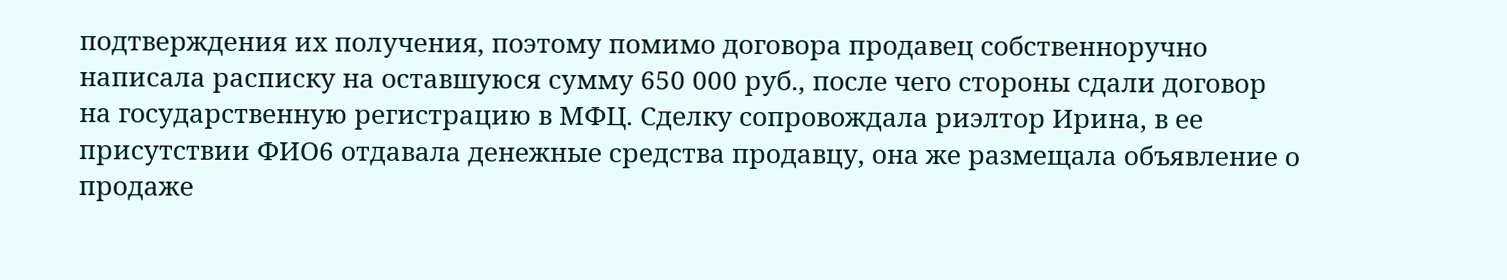подтверждения их получения, поэтому помимо договора продавец собственноручно написала расписку на оставшуюся сумму 650 000 руб., после чего стороны сдали договор на государственную регистрацию в МФЦ. Сделку сопровождала риэлтор Ирина, в ее присутствии ФИО6 отдавала денежные средства продавцу, она же размещала объявление о продаже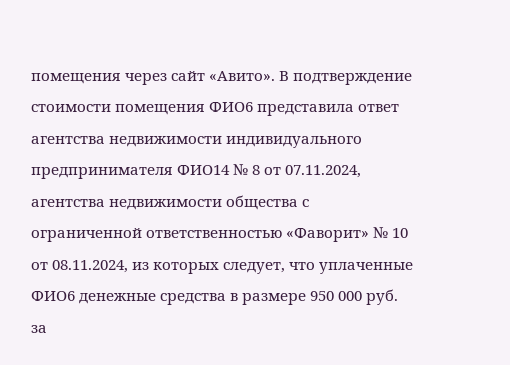помещения через сайт «Авито». В подтверждение стоимости помещения ФИО6 представила ответ агентства недвижимости индивидуального предпринимателя ФИО14 № 8 от 07.11.2024, агентства недвижимости общества с ограниченной ответственностью «Фаворит» № 10 от 08.11.2024, из которых следует, что уплаченные ФИО6 денежные средства в размере 950 000 руб. за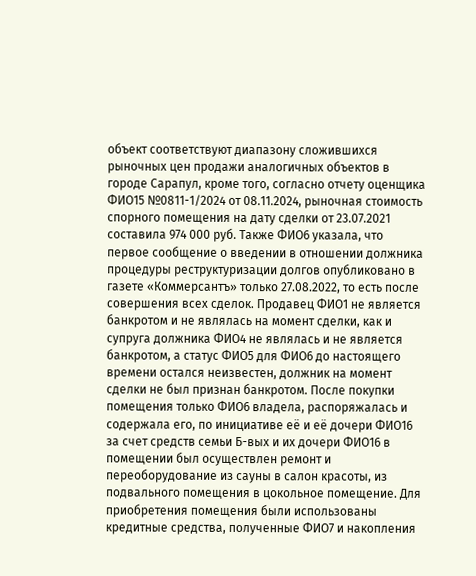объект соответствуют диапазону сложившихся рыночных цен продажи аналогичных объектов в городе Сарапул, кроме того, согласно отчету оценщика ФИО15 №0811-1/2024 от 08.11.2024, рыночная стоимость спорного помещения на дату сделки от 23.07.2021 составила 974 000 руб. Также ФИО6 указала, что первое сообщение о введении в отношении должника процедуры реструктуризации долгов опубликовано в газете «Коммерсантъ» только 27.08.2022, то есть после совершения всех сделок. Продавец ФИО1 не является банкротом и не являлась на момент сделки, как и супруга должника ФИО4 не являлась и не является банкротом, а статус ФИО5 для ФИО6 до настоящего времени остался неизвестен, должник на момент сделки не был признан банкротом. После покупки помещения только ФИО6 владела, распоряжалась и содержала его, по инициативе её и её дочери ФИО16 за счет средств семьи Б-вых и их дочери ФИО16 в помещении был осуществлен ремонт и переоборудование из сауны в салон красоты, из подвального помещения в цокольное помещение. Для приобретения помещения были использованы кредитные средства, полученные ФИО7 и накопления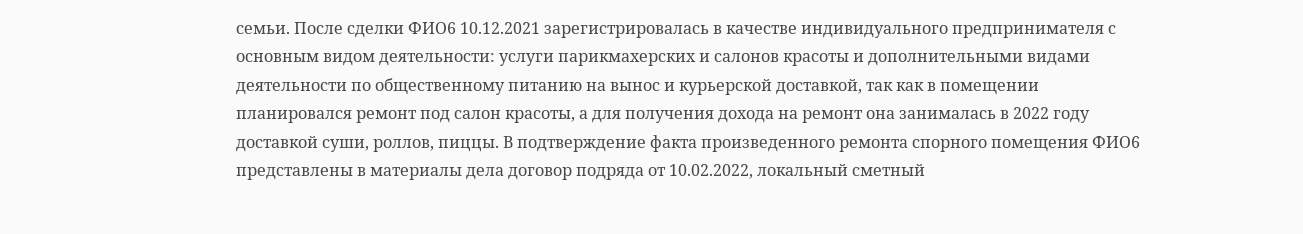семьи. После сделки ФИО6 10.12.2021 зарегистрировалась в качестве индивидуального предпринимателя с основным видом деятельности: услуги парикмахерских и салонов красоты и дополнительными видами деятельности по общественному питанию на вынос и курьерской доставкой, так как в помещении планировался ремонт под салон красоты, а для получения дохода на ремонт она занималась в 2022 году доставкой суши, роллов, пиццы. В подтверждение факта произведенного ремонта спорного помещения ФИО6 представлены в материалы дела договор подряда от 10.02.2022, локальный сметный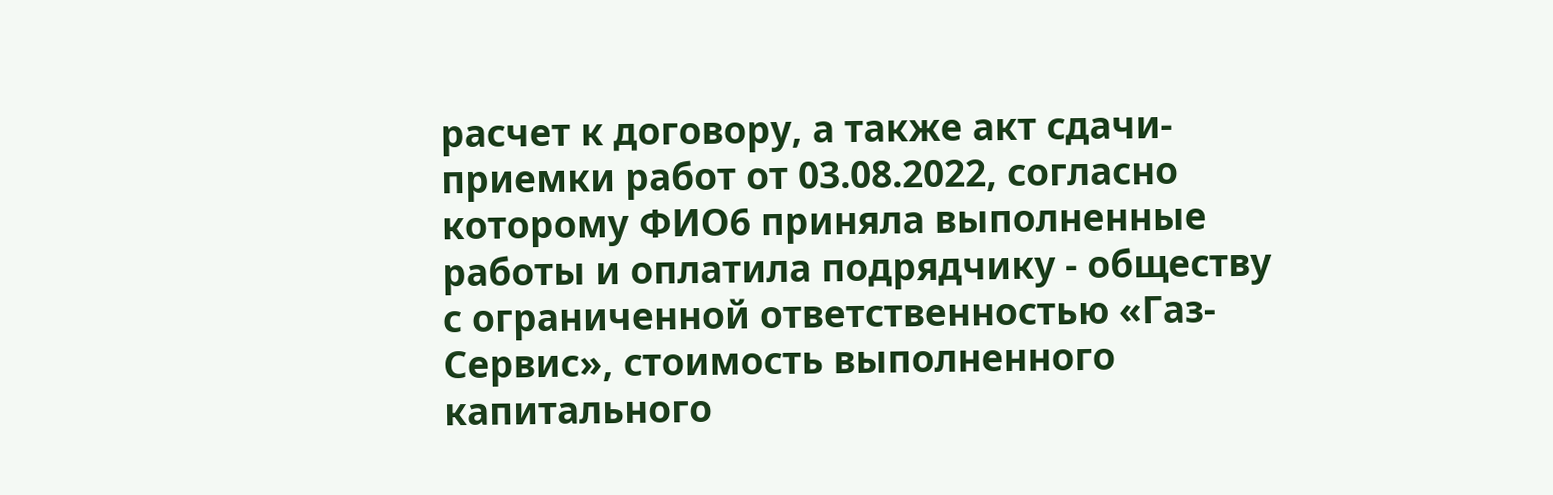расчет к договору, а также акт сдачи-приемки работ от 03.08.2022, согласно которому ФИО6 приняла выполненные работы и оплатила подрядчику - обществу с ограниченной ответственностью «Газ-Сервис», стоимость выполненного капитального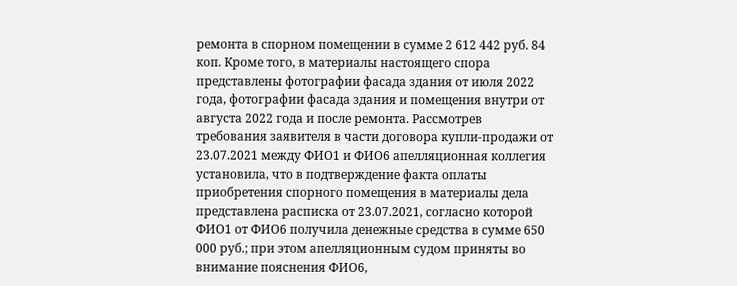ремонта в спорном помещении в сумме 2 612 442 руб. 84 коп. Кроме того, в материалы настоящего спора представлены фотографии фасада здания от июля 2022 года, фотографии фасада здания и помещения внутри от августа 2022 года и после ремонта. Рассмотрев требования заявителя в части договора купли-продажи от 23.07.2021 между ФИО1 и ФИО6 апелляционная коллегия установила, что в подтверждение факта оплаты приобретения спорного помещения в материалы дела представлена расписка от 23.07.2021, согласно которой ФИО1 от ФИО6 получила денежные средства в сумме 650 000 руб.; при этом апелляционным судом приняты во внимание пояснения ФИО6,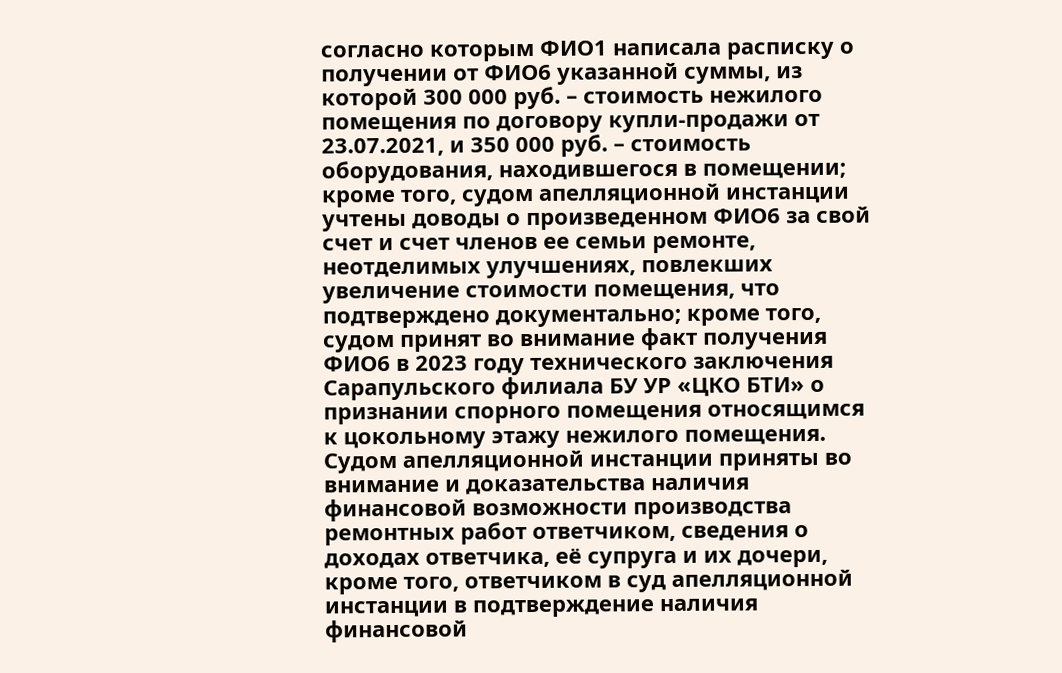согласно которым ФИО1 написала расписку о получении от ФИО6 указанной суммы, из которой 300 000 руб. – стоимость нежилого помещения по договору купли-продажи от 23.07.2021, и 350 000 руб. – стоимость оборудования, находившегося в помещении; кроме того, судом апелляционной инстанции учтены доводы о произведенном ФИО6 за свой счет и счет членов ее семьи ремонте, неотделимых улучшениях, повлекших увеличение стоимости помещения, что подтверждено документально; кроме того, судом принят во внимание факт получения ФИО6 в 2023 году технического заключения Сарапульского филиала БУ УР «ЦКО БТИ» о признании спорного помещения относящимся к цокольному этажу нежилого помещения. Судом апелляционной инстанции приняты во внимание и доказательства наличия финансовой возможности производства ремонтных работ ответчиком, сведения о доходах ответчика, её супруга и их дочери, кроме того, ответчиком в суд апелляционной инстанции в подтверждение наличия финансовой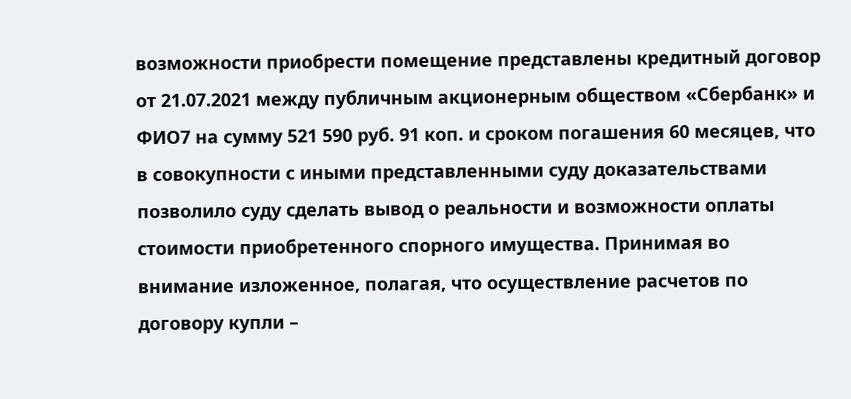возможности приобрести помещение представлены кредитный договор от 21.07.2021 между публичным акционерным обществом «Сбербанк» и ФИО7 на сумму 521 590 руб. 91 коп. и сроком погашения 60 месяцев, что в совокупности с иными представленными суду доказательствами позволило суду сделать вывод о реальности и возможности оплаты стоимости приобретенного спорного имущества. Принимая во внимание изложенное, полагая, что осуществление расчетов по договору купли –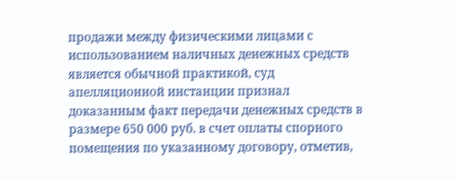продажи между физическими лицами с использованием наличных денежных средств является обычной практикой, суд апелляционной инстанции признал доказанным факт передачи денежных средств в размере 650 000 руб. в счет оплаты спорного помещения по указанному договору, отметив,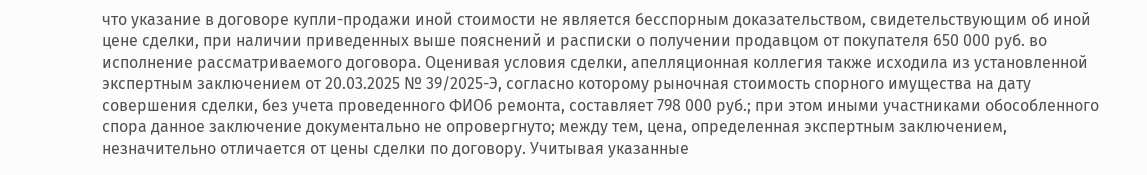что указание в договоре купли-продажи иной стоимости не является бесспорным доказательством, свидетельствующим об иной цене сделки, при наличии приведенных выше пояснений и расписки о получении продавцом от покупателя 650 000 руб. во исполнение рассматриваемого договора. Оценивая условия сделки, апелляционная коллегия также исходила из установленной экспертным заключением от 20.03.2025 № 39/2025-Э, согласно которому рыночная стоимость спорного имущества на дату совершения сделки, без учета проведенного ФИО6 ремонта, составляет 798 000 руб.; при этом иными участниками обособленного спора данное заключение документально не опровергнуто; между тем, цена, определенная экспертным заключением, незначительно отличается от цены сделки по договору. Учитывая указанные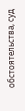обстоятельства, суд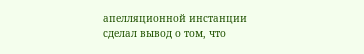апелляционной инстанции сделал вывод о том, что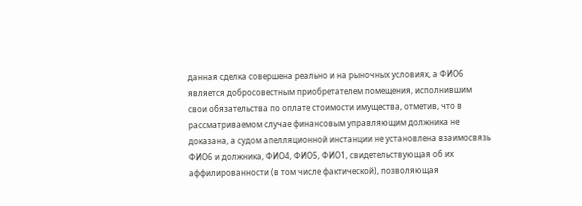данная сделка совершена реально и на рыночных условиях, а ФИО6 является добросовестным приобретателем помещения, исполнившим свои обязательства по оплате стоимости имущества, отметив, что в рассматриваемом случае финансовым управляющим должника не доказана, а судом апелляционной инстанции не установлена взаимосвязь ФИО6 и должника, ФИО4, ФИО5, ФИО1, свидетельствующая об их аффилированности (в том числе фактической), позволяющая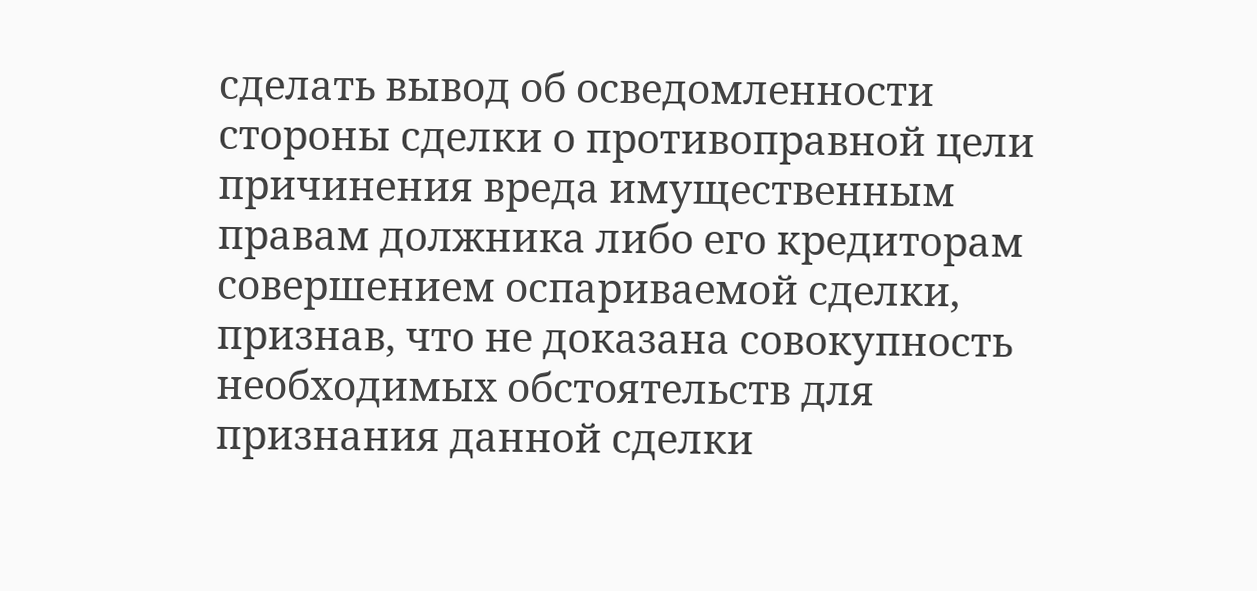сделать вывод об осведомленности стороны сделки о противоправной цели причинения вреда имущественным правам должника либо его кредиторам совершением оспариваемой сделки, признав, что не доказана совокупность необходимых обстоятельств для признания данной сделки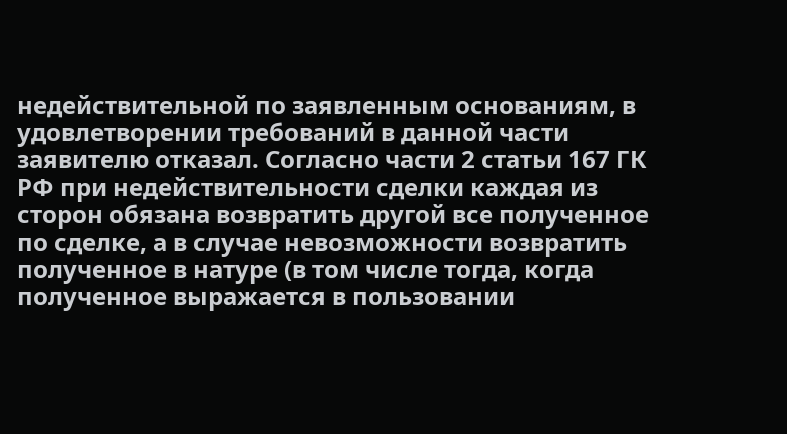недействительной по заявленным основаниям, в удовлетворении требований в данной части заявителю отказал. Согласно части 2 статьи 167 ГК РФ при недействительности сделки каждая из сторон обязана возвратить другой все полученное по сделке, а в случае невозможности возвратить полученное в натуре (в том числе тогда, когда полученное выражается в пользовании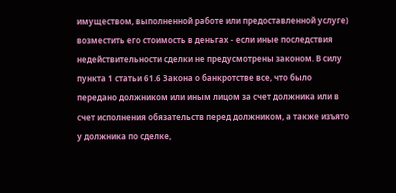имуществом, выполненной работе или предоставленной услуге) возместить его стоимость в деньгах - если иные последствия недействительности сделки не предусмотрены законом. В силу пункта 1 статьи 61.6 Закона о банкротстве все, что было передано должником или иным лицом за счет должника или в счет исполнения обязательств перед должником, а также изъято у должника по сделке,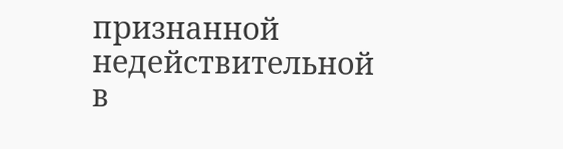признанной недействительной в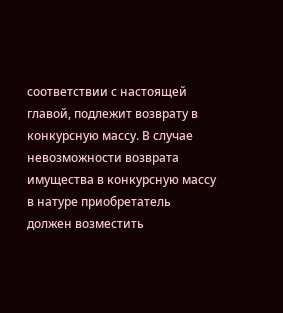соответствии с настоящей главой, подлежит возврату в конкурсную массу. В случае невозможности возврата имущества в конкурсную массу в натуре приобретатель должен возместить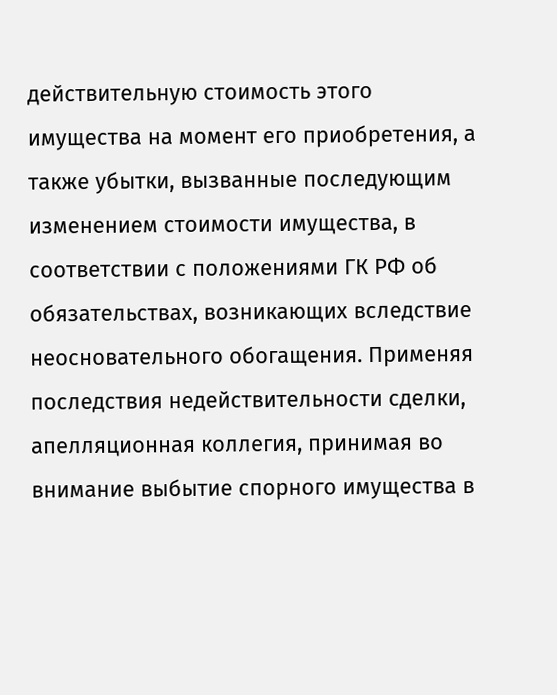действительную стоимость этого имущества на момент его приобретения, а также убытки, вызванные последующим изменением стоимости имущества, в соответствии с положениями ГК РФ об обязательствах, возникающих вследствие неосновательного обогащения. Применяя последствия недействительности сделки, апелляционная коллегия, принимая во внимание выбытие спорного имущества в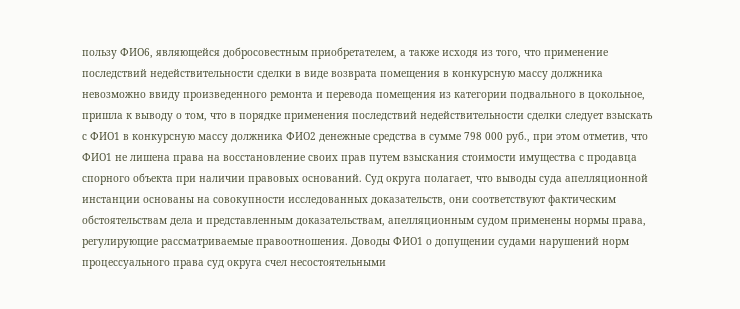пользу ФИО6, являющейся добросовестным приобретателем, а также исходя из того, что применение последствий недействительности сделки в виде возврата помещения в конкурсную массу должника невозможно ввиду произведенного ремонта и перевода помещения из категории подвального в цокольное, пришла к выводу о том, что в порядке применения последствий недействительности сделки следует взыскать с ФИО1 в конкурсную массу должника ФИО2 денежные средства в сумме 798 000 руб., при этом отметив, что ФИО1 не лишена права на восстановление своих прав путем взыскания стоимости имущества с продавца спорного объекта при наличии правовых оснований. Суд округа полагает, что выводы суда апелляционной инстанции основаны на совокупности исследованных доказательств, они соответствуют фактическим обстоятельствам дела и представленным доказательствам, апелляционным судом применены нормы права, регулирующие рассматриваемые правоотношения. Доводы ФИО1 о допущении судами нарушений норм процессуального права суд округа счел несостоятельными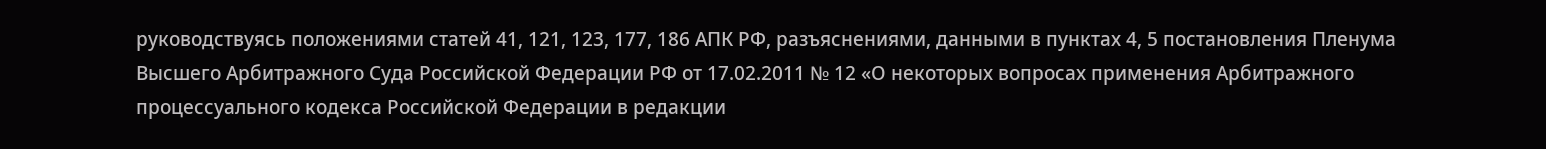руководствуясь положениями статей 41, 121, 123, 177, 186 АПК РФ, разъяснениями, данными в пунктах 4, 5 постановления Пленума Высшего Арбитражного Суда Российской Федерации РФ от 17.02.2011 № 12 «О некоторых вопросах применения Арбитражного процессуального кодекса Российской Федерации в редакции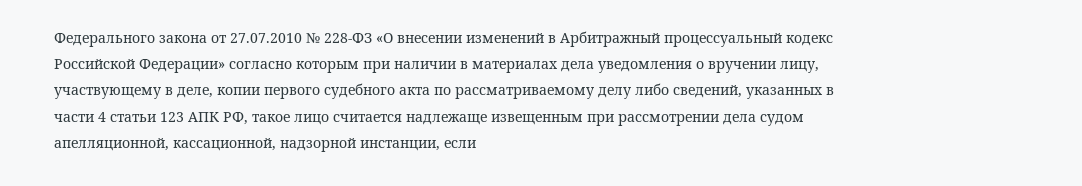Федерального закона от 27.07.2010 № 228-ФЗ «О внесении изменений в Арбитражный процессуальный кодекс Российской Федерации» согласно которым при наличии в материалах дела уведомления о вручении лицу, участвующему в деле, копии первого судебного акта по рассматриваемому делу либо сведений, указанных в части 4 статьи 123 АПК РФ, такое лицо считается надлежаще извещенным при рассмотрении дела судом апелляционной, кассационной, надзорной инстанции, если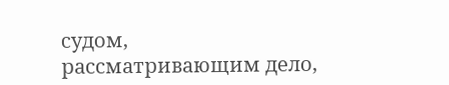судом, рассматривающим дело,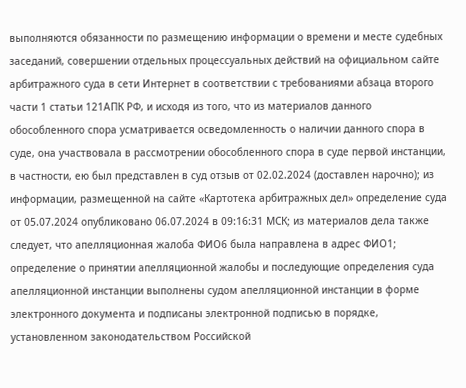выполняются обязанности по размещению информации о времени и месте судебных заседаний, совершении отдельных процессуальных действий на официальном сайте арбитражного суда в сети Интернет в соответствии с требованиями абзаца второго части 1 статьи 121АПК РФ, и исходя из того, что из материалов данного обособленного спора усматривается осведомленность о наличии данного спора в суде, она участвовала в рассмотрении обособленного спора в суде первой инстанции, в частности, ею был представлен в суд отзыв от 02.02.2024 (доставлен нарочно); из информации, размещенной на сайте «Картотека арбитражных дел» определение суда от 05.07.2024 опубликовано 06.07.2024 в 09:16:31 МСК; из материалов дела также следует, что апелляционная жалоба ФИО6 была направлена в адрес ФИО1; определение о принятии апелляционной жалобы и последующие определения суда апелляционной инстанции выполнены судом апелляционной инстанции в форме электронного документа и подписаны электронной подписью в порядке, установленном законодательством Российской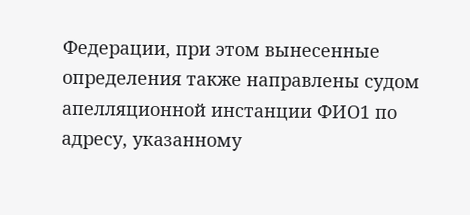Федерации, при этом вынесенные определения также направлены судом апелляционной инстанции ФИО1 по адресу, указанному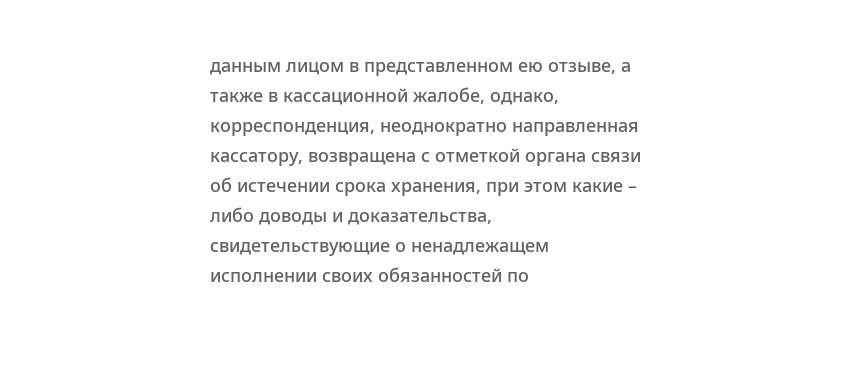данным лицом в представленном ею отзыве, а также в кассационной жалобе, однако, корреспонденция, неоднократно направленная кассатору, возвращена с отметкой органа связи об истечении срока хранения, при этом какие – либо доводы и доказательства, свидетельствующие о ненадлежащем исполнении своих обязанностей по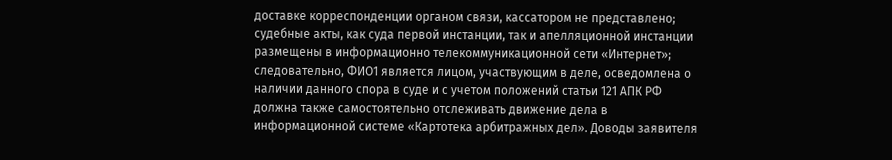доставке корреспонденции органом связи, кассатором не представлено; судебные акты, как суда первой инстанции, так и апелляционной инстанции размещены в информационно телекоммуникационной сети «Интернет»; следовательно, ФИО1 является лицом, участвующим в деле, осведомлена о наличии данного спора в суде и с учетом положений статьи 121 АПК РФ должна также самостоятельно отслеживать движение дела в информационной системе «Картотека арбитражных дел». Доводы заявителя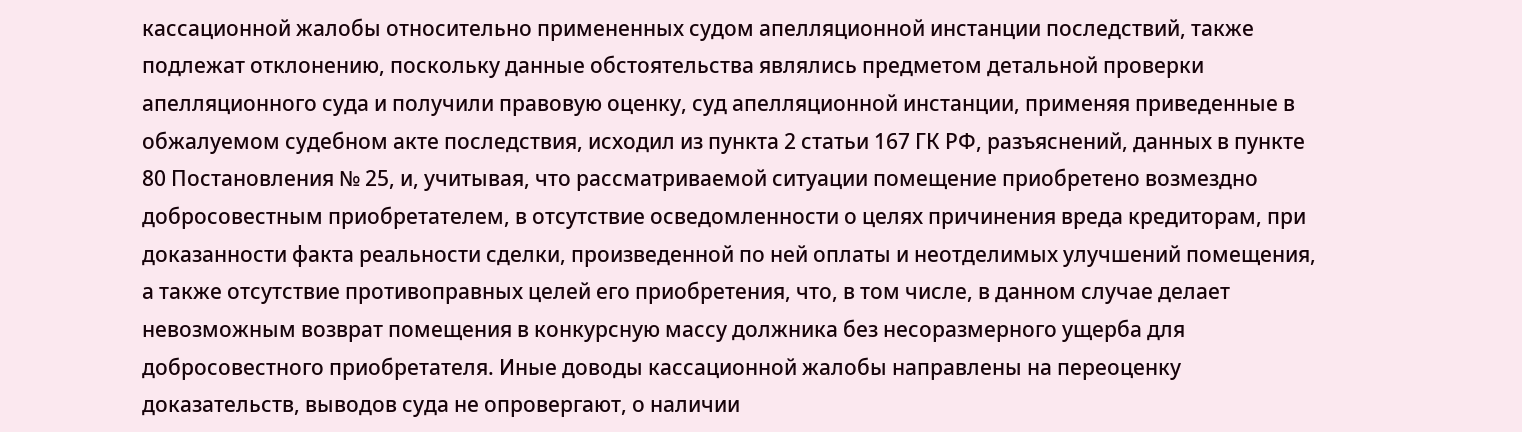кассационной жалобы относительно примененных судом апелляционной инстанции последствий, также подлежат отклонению, поскольку данные обстоятельства являлись предметом детальной проверки апелляционного суда и получили правовую оценку, суд апелляционной инстанции, применяя приведенные в обжалуемом судебном акте последствия, исходил из пункта 2 статьи 167 ГК РФ, разъяснений, данных в пункте 80 Постановления № 25, и, учитывая, что рассматриваемой ситуации помещение приобретено возмездно добросовестным приобретателем, в отсутствие осведомленности о целях причинения вреда кредиторам, при доказанности факта реальности сделки, произведенной по ней оплаты и неотделимых улучшений помещения, а также отсутствие противоправных целей его приобретения, что, в том числе, в данном случае делает невозможным возврат помещения в конкурсную массу должника без несоразмерного ущерба для добросовестного приобретателя. Иные доводы кассационной жалобы направлены на переоценку доказательств, выводов суда не опровергают, о наличии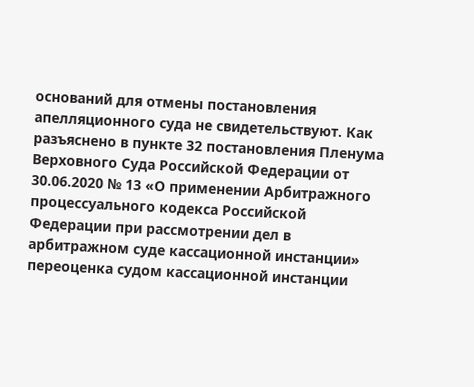оснований для отмены постановления апелляционного суда не свидетельствуют. Как разъяснено в пункте 32 постановления Пленума Верховного Суда Российской Федерации от 30.06.2020 № 13 «О применении Арбитражного процессуального кодекса Российской Федерации при рассмотрении дел в арбитражном суде кассационной инстанции» переоценка судом кассационной инстанции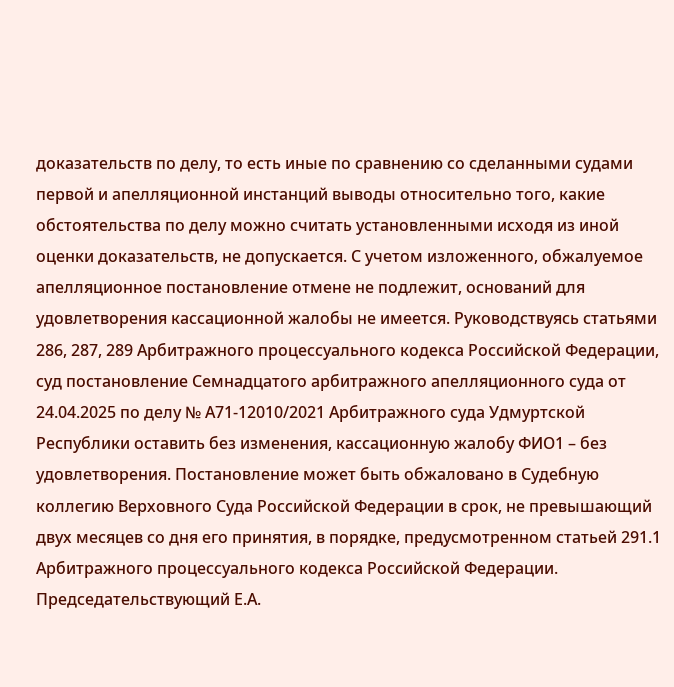доказательств по делу, то есть иные по сравнению со сделанными судами первой и апелляционной инстанций выводы относительно того, какие обстоятельства по делу можно считать установленными исходя из иной оценки доказательств, не допускается. С учетом изложенного, обжалуемое апелляционное постановление отмене не подлежит, оснований для удовлетворения кассационной жалобы не имеется. Руководствуясь статьями 286, 287, 289 Арбитражного процессуального кодекса Российской Федерации, суд постановление Семнадцатого арбитражного апелляционного суда от 24.04.2025 по делу № А71-12010/2021 Арбитражного суда Удмуртской Республики оставить без изменения, кассационную жалобу ФИО1 – без удовлетворения. Постановление может быть обжаловано в Судебную коллегию Верховного Суда Российской Федерации в срок, не превышающий двух месяцев со дня его принятия, в порядке, предусмотренном статьей 291.1 Арбитражного процессуального кодекса Российской Федерации. Председательствующий Е.А.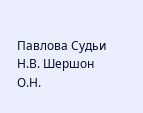Павлова Судьи Н.В. Шершон О.Н.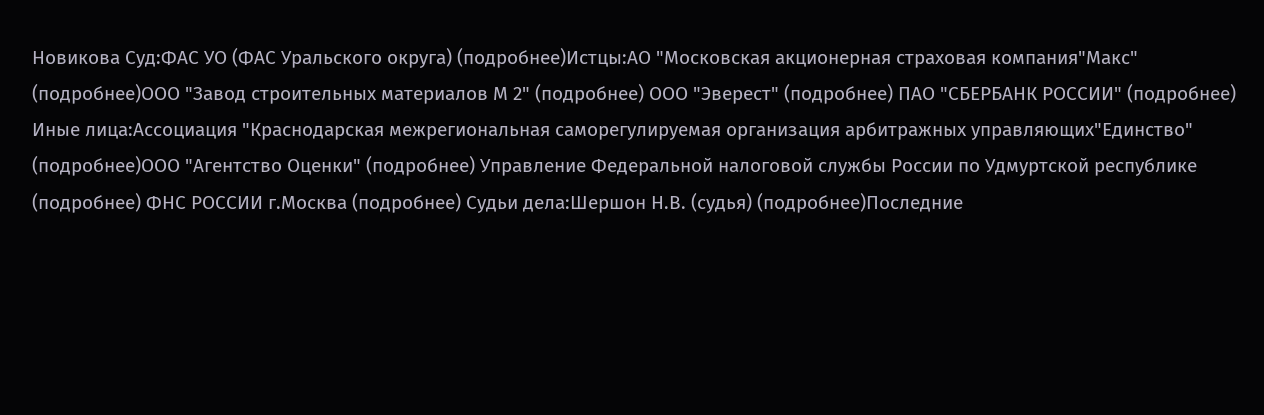Новикова Суд:ФАС УО (ФАС Уральского округа) (подробнее)Истцы:АО "Московская акционерная страховая компания"Макс" (подробнее)ООО "Завод строительных материалов М 2" (подробнее) ООО "Эверест" (подробнее) ПАО "СБЕРБАНК РОССИИ" (подробнее) Иные лица:Ассоциация "Краснодарская межрегиональная саморегулируемая организация арбитражных управляющих"Единство" (подробнее)ООО "Агентство Оценки" (подробнее) Управление Федеральной налоговой службы России по Удмуртской республике (подробнее) ФНС РОССИИ г.Москва (подробнее) Судьи дела:Шершон Н.В. (судья) (подробнее)Последние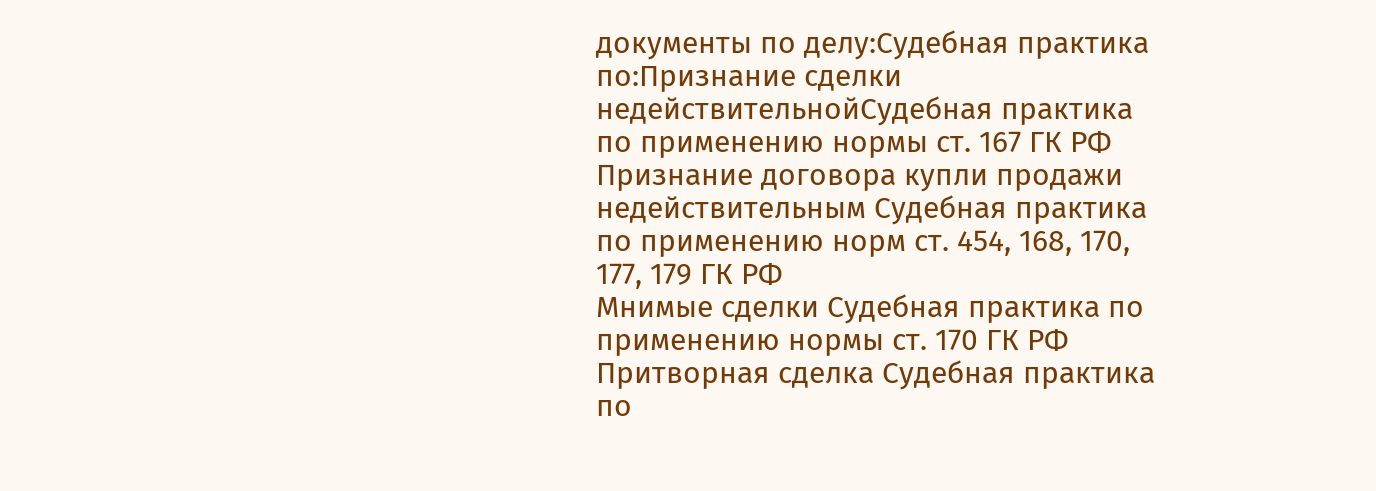документы по делу:Судебная практика по:Признание сделки недействительнойСудебная практика по применению нормы ст. 167 ГК РФ Признание договора купли продажи недействительным Судебная практика по применению норм ст. 454, 168, 170, 177, 179 ГК РФ
Мнимые сделки Судебная практика по применению нормы ст. 170 ГК РФ Притворная сделка Судебная практика по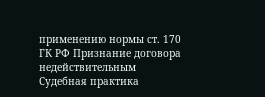применению нормы ст. 170 ГК РФ Признание договора недействительным Судебная практика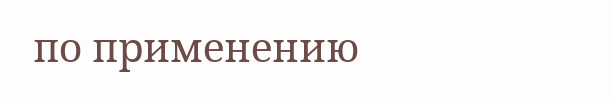по применению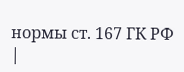нормы ст. 167 ГК РФ |